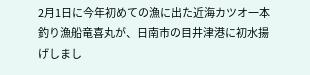2月1日に今年初めての漁に出た近海カツオ一本釣り漁船竜喜丸が、日南市の目井津港に初水揚げしまし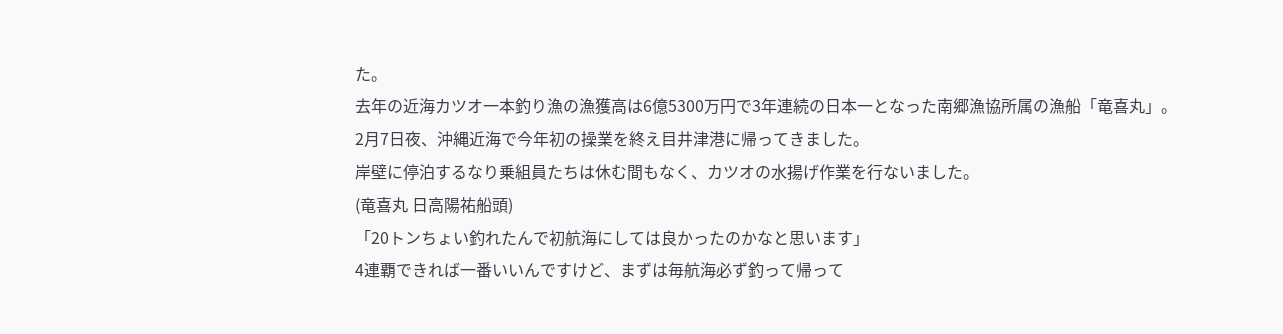た。
去年の近海カツオ一本釣り漁の漁獲高は6億5300万円で3年連続の日本一となった南郷漁協所属の漁船「竜喜丸」。
2月7日夜、沖縄近海で今年初の操業を終え目井津港に帰ってきました。
岸壁に停泊するなり乗組員たちは休む間もなく、カツオの水揚げ作業を行ないました。
(竜喜丸 日高陽祐船頭)
「20トンちょい釣れたんで初航海にしては良かったのかなと思います」
4連覇できれば一番いいんですけど、まずは毎航海必ず釣って帰って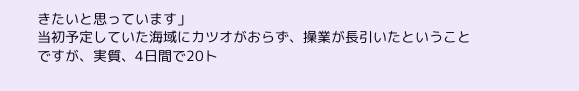きたいと思っています」
当初予定していた海域にカツオがおらず、操業が長引いたということですが、実質、4日間で20ト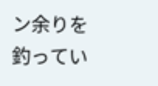ン余りを釣ってい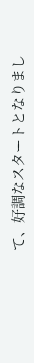て、好調なスタートとなりまし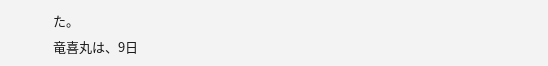た。
竜喜丸は、9日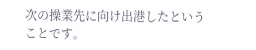次の操業先に向け出港したということです。